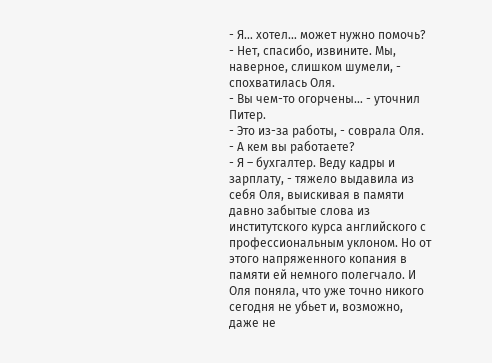- Я… хотел… может нужно помочь?
- Нет, спасибо, извините. Мы, наверное, слишком шумели, - спохватилась Оля.
- Вы чем-то огорчены… - уточнил Питер.
- Это из-за работы, - соврала Оля.
- А кем вы работаете?
- Я – бухгалтер. Веду кадры и зарплату, - тяжело выдавила из себя Оля, выискивая в памяти давно забытые слова из институтского курса английского с профессиональным уклоном. Но от этого напряженного копания в памяти ей немного полегчало. И Оля поняла, что уже точно никого сегодня не убьет и, возможно, даже не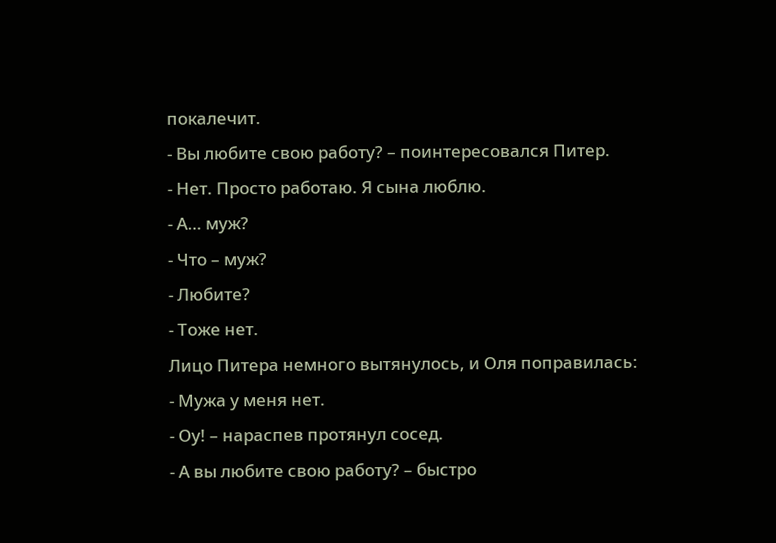покалечит.
- Вы любите свою работу? – поинтересовался Питер.
- Нет. Просто работаю. Я сына люблю.
- А… муж?
- Что – муж?
- Любите?
- Тоже нет.
Лицо Питера немного вытянулось, и Оля поправилась:
- Мужа у меня нет.
- Оу! – нараспев протянул сосед.
- А вы любите свою работу? – быстро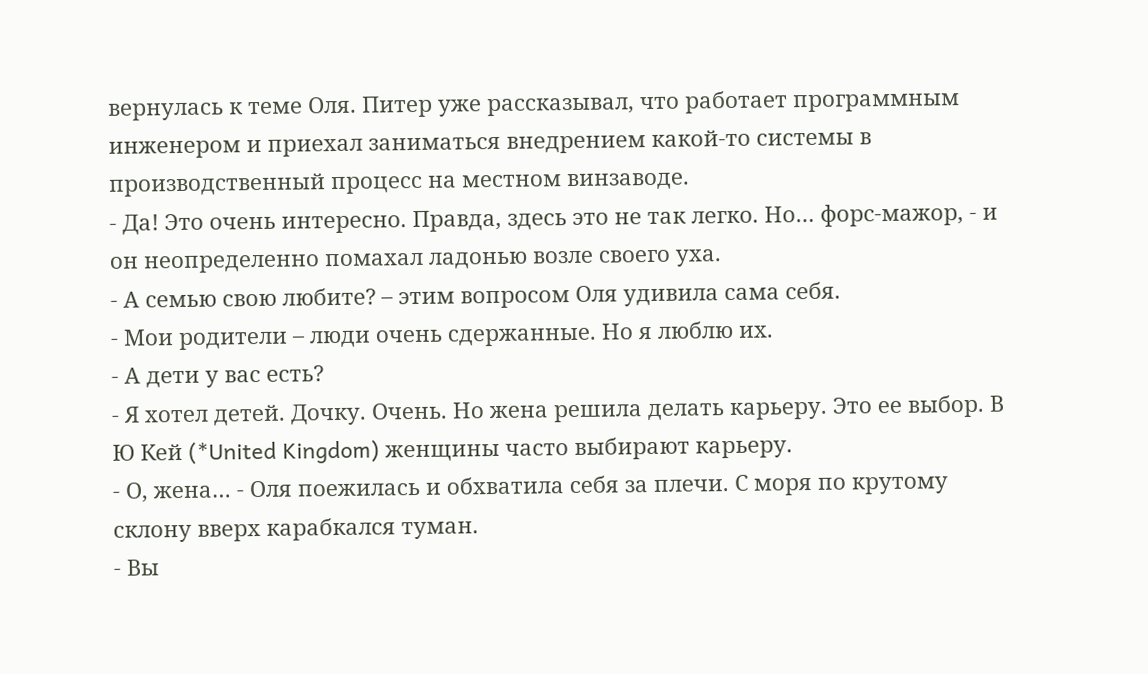вернулась к теме Оля. Питер уже рассказывал, что работает программным инженером и приехал заниматься внедрением какой-то системы в производственный процесс на местном винзаводе.
- Да! Это очень интересно. Правда, здесь это не так легко. Но… форс-мажор, - и он неопределенно помахал ладонью возле своего уха.
- А семью свою любите? – этим вопросом Оля удивила сама себя.
- Мои родители – люди очень сдержанные. Но я люблю их.
- А дети у вас есть?
- Я хотел детей. Дочку. Очень. Но жена решила делать карьеру. Это ее выбор. В Ю Кей (*United Kingdom) женщины часто выбирают карьеру.
- О, жена… - Оля поежилась и обхватила себя за плечи. С моря по крутому склону вверх карабкался туман.
- Вы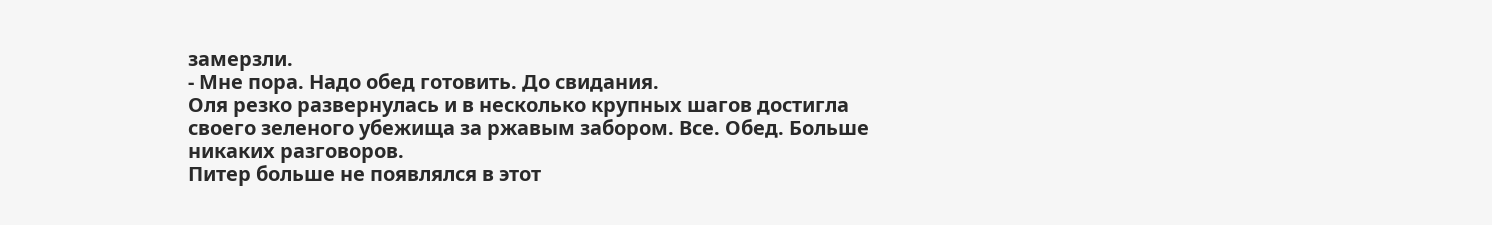замерзли.
- Мне пора. Надо обед готовить. До свидания.
Оля резко развернулась и в несколько крупных шагов достигла своего зеленого убежища за ржавым забором. Все. Обед. Больше никаких разговоров.
Питер больше не появлялся в этот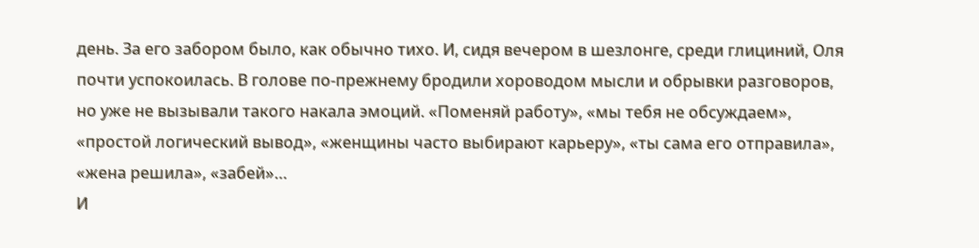день. За его забором было, как обычно тихо. И, сидя вечером в шезлонге, среди глициний, Оля почти успокоилась. В голове по-прежнему бродили хороводом мысли и обрывки разговоров, но уже не вызывали такого накала эмоций. «Поменяй работу», «мы тебя не обсуждаем», «простой логический вывод», «женщины часто выбирают карьеру», «ты сама его отправила», «жена решила», «забей»…
И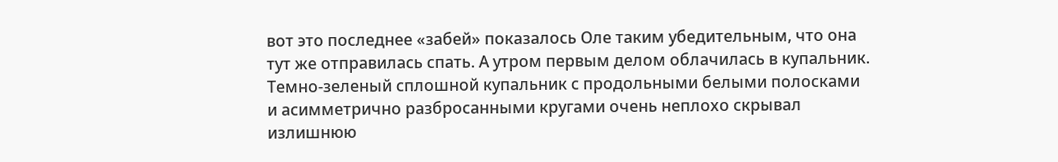вот это последнее «забей» показалось Оле таким убедительным, что она тут же отправилась спать. А утром первым делом облачилась в купальник. Темно-зеленый сплошной купальник с продольными белыми полосками и асимметрично разбросанными кругами очень неплохо скрывал излишнюю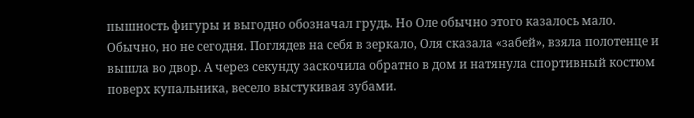пышность фигуры и выгодно обозначал грудь. Но Оле обычно этого казалось мало. Обычно, но не сегодня. Поглядев на себя в зеркало, Оля сказала «забей», взяла полотенце и вышла во двор. А через секунду заскочила обратно в дом и натянула спортивный костюм поверх купальника, весело выстукивая зубами.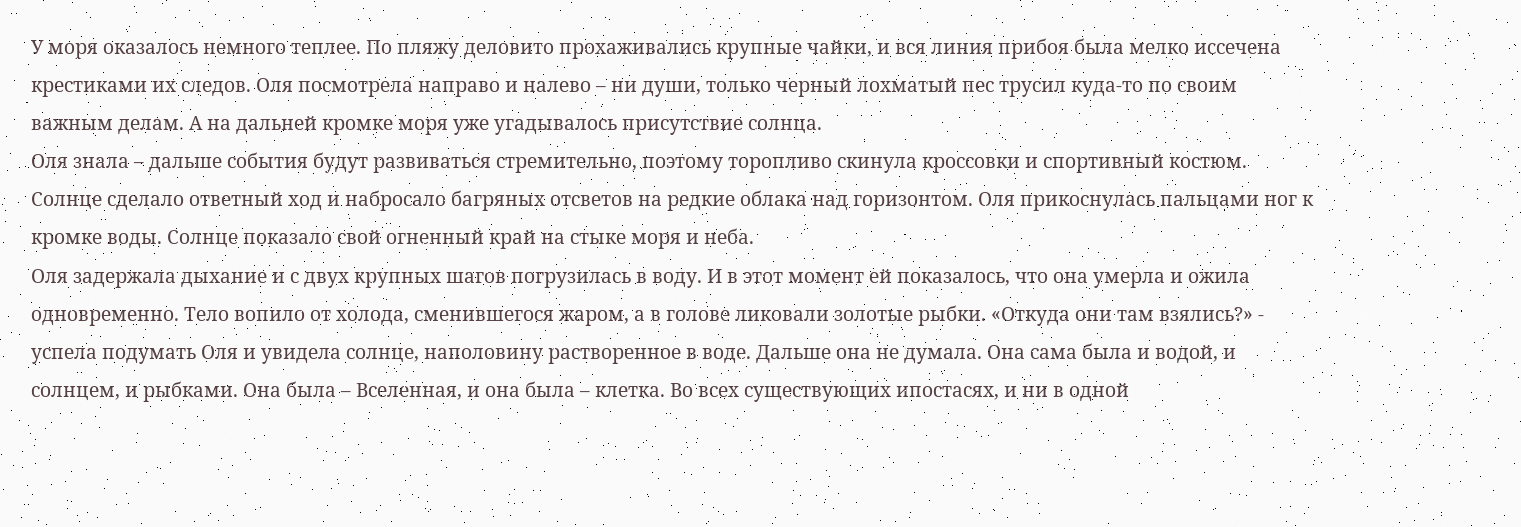У моря оказалось немного теплее. По пляжу деловито прохаживались крупные чайки, и вся линия прибоя была мелко иссечена крестиками их следов. Оля посмотрела направо и налево – ни души, только черный лохматый пес трусил куда-то по своим важным делам. А на дальней кромке моря уже угадывалось присутствие солнца.
Оля знала – дальше события будут развиваться стремительно, поэтому торопливо скинула кроссовки и спортивный костюм. Солнце сделало ответный ход и набросало багряных отсветов на редкие облака над горизонтом. Оля прикоснулась пальцами ног к кромке воды. Солнце показало свой огненный край на стыке моря и неба.
Оля задержала дыхание и с двух крупных шагов погрузилась в воду. И в этот момент ей показалось, что она умерла и ожила одновременно. Тело вопило от холода, сменившегося жаром, а в голове ликовали золотые рыбки. «Откуда они там взялись?» - успела подумать Оля и увидела солнце, наполовину растворенное в воде. Дальше она не думала. Она сама была и водой, и солнцем, и рыбками. Она была – Вселенная, и она была – клетка. Во всех существующих ипостасях, и ни в одной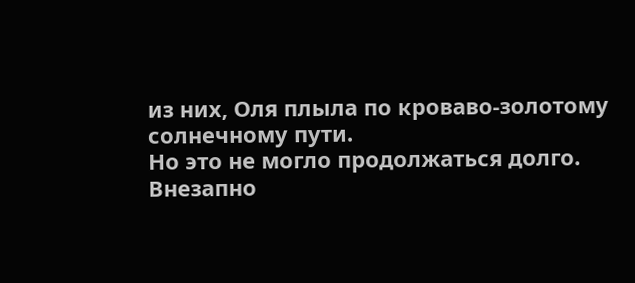из них, Оля плыла по кроваво-золотому солнечному пути.
Но это не могло продолжаться долго. Внезапно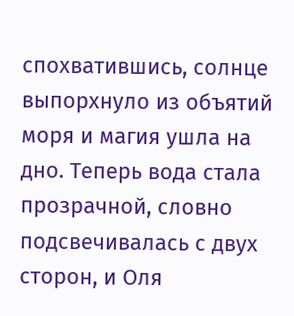спохватившись, солнце выпорхнуло из объятий моря и магия ушла на дно. Теперь вода стала прозрачной, словно подсвечивалась с двух сторон, и Оля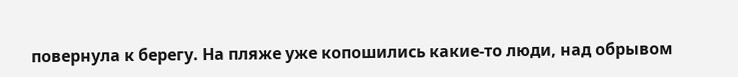повернула к берегу. На пляже уже копошились какие-то люди, над обрывом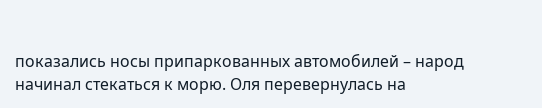показались носы припаркованных автомобилей – народ начинал стекаться к морю. Оля перевернулась на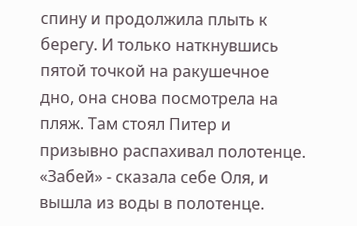спину и продолжила плыть к берегу. И только наткнувшись пятой точкой на ракушечное дно, она снова посмотрела на пляж. Там стоял Питер и призывно распахивал полотенце. «Забей» - сказала себе Оля, и вышла из воды в полотенце.